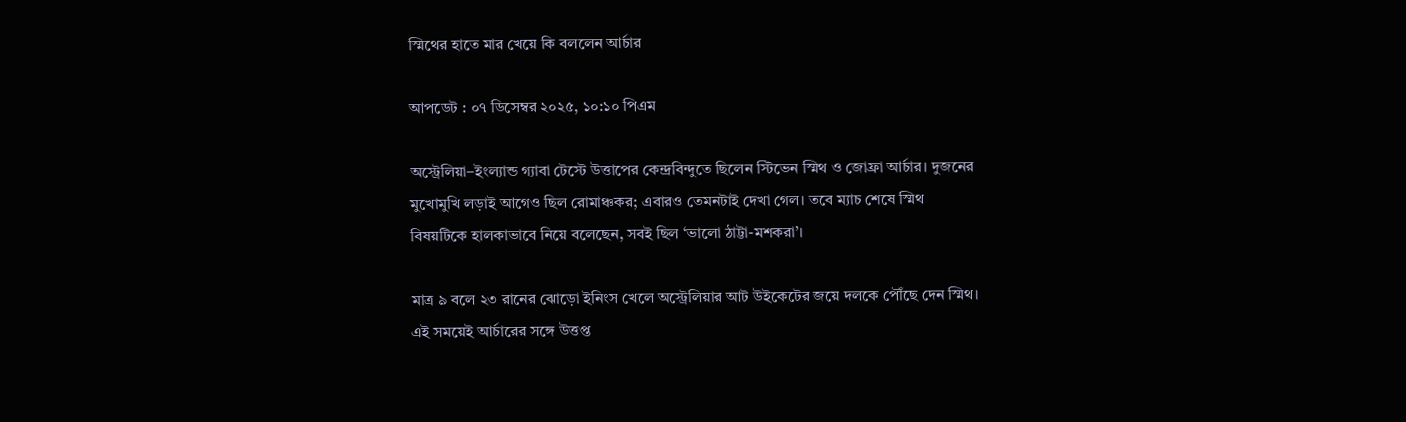স্মিথের হাতে মার খেয়ে কি বললেন আর্চার

আপডেট : ০৭ ডিসেম্বর ২০২৫, ১০:১০ পিএম

অস্ট্রেলিয়া–ইংল্যান্ড গ্যাবা টেস্টে উত্তাপের কেন্দ্রবিন্দুতে ছিলেন স্টিভেন স্মিথ ও জোফ্রা আর্চার। দুজনের মুখোমুখি লড়াই আগেও ছিল রোমাঞ্চকর; এবারও তেমনটাই দেখা গেল। তবে ম্যাচ শেষে স্মিথ বিষয়টিকে হালকাভাবে নিয়ে বলেছেন, সবই ছিল ‘ভালো ঠাট্টা-মশকরা’।

মাত্র ৯ বলে ২৩ রানের ঝোড়ো ইনিংস খেলে অস্ট্রেলিয়ার আট উইকেটের জয়ে দলকে পৌঁছে দেন স্মিথ। এই সময়েই আর্চারের সঙ্গে উত্তপ্ত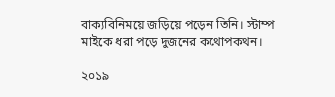বাক্যবিনিময়ে জড়িয়ে পড়েন তিনি। স্টাম্প মাইকে ধরা পড়ে দুজনের কথোপকথন।

২০১৯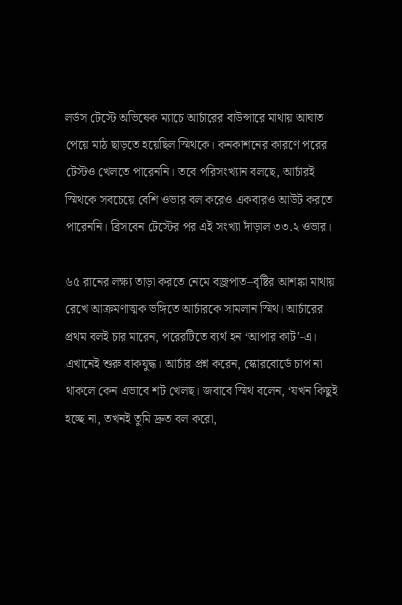লর্ডস টেস্টে অভিষেক ম্যাচে আর্চারের বাউন্সারে মাথায় আঘাত পেয়ে মাঠ ছাড়তে হয়েছিল স্মিথকে। কনকাশনের কারণে পরের টেস্টও খেলতে পারেননি। তবে পরিসংখ্যান বলছে, আর্চারই স্মিথকে সবচেয়ে বেশি ওভার বল করেও একবারও আউট করতে পারেননি। ব্রিসবেন টেস্টের পর এই সংখ্যা দাঁড়াল ৩৩.২ ওভার।

৬৫ রানের লক্ষ্য তাড়া করতে নেমে বজ্রপাত–বৃষ্টির আশঙ্কা মাথায় রেখে আক্রমণাত্মক ভঙ্গিতে আর্চারকে সামলান স্মিথ। আর্চারের প্রথম বলই চার মারেন, পরেরটিতে ব্যর্থ হন ‘আপার কাট’-এ। এখানেই শুরু বাকযুদ্ধ। আর্চার প্রশ্ন করেন, স্কোরবোর্ডে চাপ না থাকলে কেন এভাবে শট খেলছ। জবাবে স্মিথ বলেন, ‘যখন কিছুই হচ্ছে না, তখনই তুমি দ্রুত বল করো,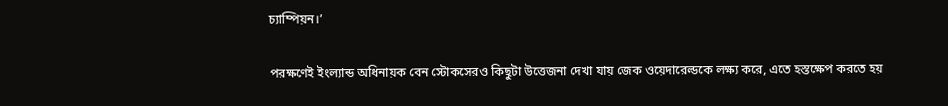চ্যাম্পিয়ন।’

পরক্ষণেই ইংল্যান্ড অধিনায়ক বেন স্টোকসেরও কিছুটা উত্তেজনা দেখা যায় জেক ওয়েদারেল্ডকে লক্ষ্য করে, এতে হস্তক্ষেপ করতে হয়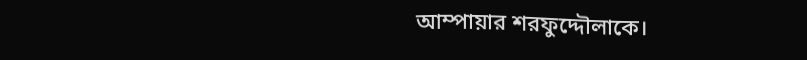আম্পায়ার শরফুদ্দৌলাকে।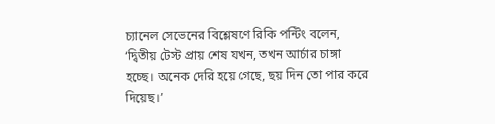চ্যানেল সেভেনের বিশ্লেষণে রিকি পন্টিং বলেন, ‘দ্বিতীয় টেস্ট প্রায় শেষ যখন, তখন আর্চার চাঙ্গা হচ্ছে। অনেক দেরি হয়ে গেছে, ছয় দিন তো পার করে দিয়েছ।’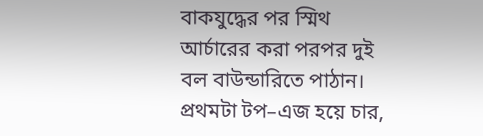বাকযুদ্ধের পর স্মিথ আর্চারের করা পরপর দুই বল বাউন্ডারিতে পাঠান। প্রথমটা টপ–এজ হয়ে চার,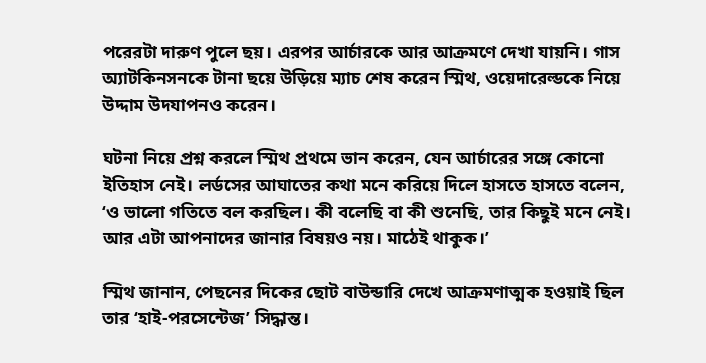পরেরটা দারুণ পুলে ছয়। এরপর আর্চারকে আর আক্রমণে দেখা যায়নি। গাস অ্যাটকিনসনকে টানা ছয়ে উড়িয়ে ম্যাচ শেষ করেন স্মিথ, ওয়েদারেল্ডকে নিয়ে উদ্দাম উদযাপনও করেন।

ঘটনা নিয়ে প্রশ্ন করলে স্মিথ প্রথমে ভান করেন, যেন আর্চারের সঙ্গে কোনো ইতিহাস নেই। লর্ডসের আঘাতের কথা মনে করিয়ে দিলে হাসতে হাসতে বলেন, ‘ও ভালো গতিতে বল করছিল। কী বলেছি বা কী শুনেছি, তার কিছুই মনে নেই। আর এটা আপনাদের জানার বিষয়ও নয়। মাঠেই থাকুক।’

স্মিথ জানান, পেছনের দিকের ছোট বাউন্ডারি দেখে আক্রমণাত্মক হওয়াই ছিল তার ‘হাই-পরসেন্টেজ’ সিদ্ধান্ত।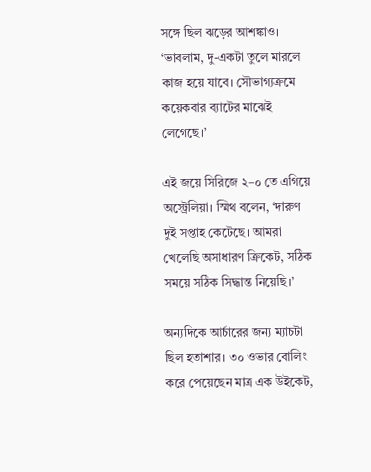সঙ্গে ছিল ঝড়ের আশঙ্কাও। ‘ভাবলাম, দু-একটা তুলে মারলে কাজ হয়ে যাবে। সৌভাগ্যক্রমে কয়েকবার ব্যাটের মাঝেই লেগেছে।’

এই জয়ে সিরিজে ২–০ তে এগিয়ে অস্ট্রেলিয়া। স্মিথ বলেন, ‘দারুণ দুই সপ্তাহ কেটেছে। আমরা খেলেছি অসাধারণ ক্রিকেট, সঠিক সময়ে সঠিক সিদ্ধান্ত নিয়েছি।’

অন্যদিকে আর্চারের জন্য ম্যাচটা ছিল হতাশার। ৩০ ওভার বোলিং করে পেয়েছেন মাত্র এক উইকেট,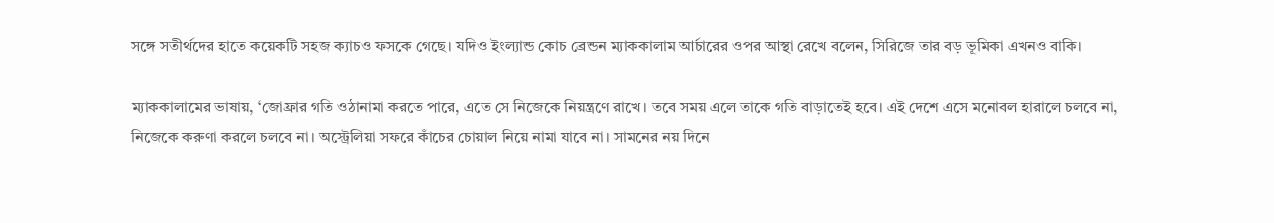সঙ্গে সতীর্থদের হাতে কয়েকটি সহজ ক্যাচও ফসকে গেছে। যদিও ইংল্যান্ড কোচ ব্রেন্ডন ম্যাককালাম আর্চারের ওপর আস্থা রেখে বলেন, সিরিজে তার বড় ভূমিকা এখনও বাকি।

ম্যাককালামের ভাষায়, ‘জোফ্রার গতি ওঠানামা করতে পারে, এতে সে নিজেকে নিয়ন্ত্রণে রাখে। তবে সময় এলে তাকে গতি বাড়াতেই হবে। এই দেশে এসে মনোবল হারালে চলবে না, নিজেকে করুণা করলে চলবে না। অস্ট্রেলিয়া সফরে কাঁচের চোয়াল নিয়ে নামা যাবে না। সামনের নয় দিনে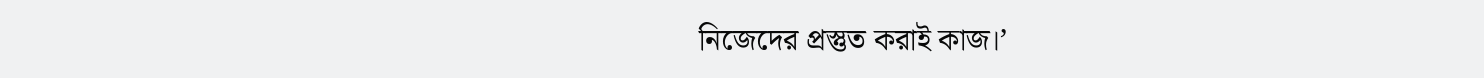নিজেদের প্রস্তুত করাই কাজ।’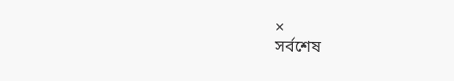×
সর্বশেষ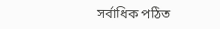সর্বাধিক পঠিত